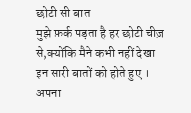छोटी सी बात
मुझे फ़र्क पड़ता है हर छोटी चीज़ से,क्योंकि मैने कभी नहीं देखा इन सारी बातों को होते हुए । अपना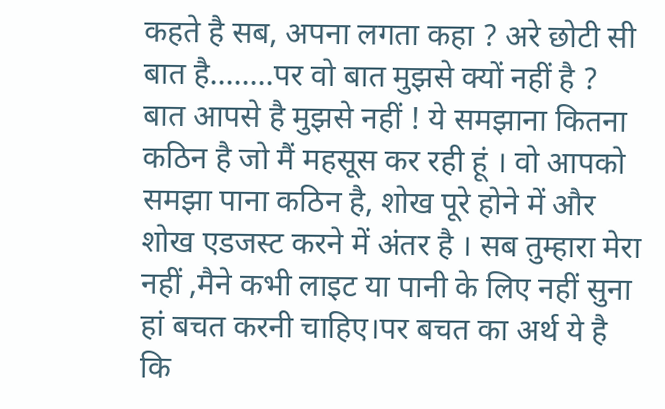कहते है सब, अपना लगता कहा ? अरे छोटी सी बात है........पर वो बात मुझसे क्यों नहीं है ? बात आपसे है मुझसे नहीं ! ये समझाना कितना कठिन है जो मैं महसूस कर रही हूं । वो आपको समझा पाना कठिन है, शोख पूरे होने में और शोख एडजस्ट करने में अंतर है । सब तुम्हारा मेरा नहीं ,मैने कभी लाइट या पानी के लिए नहीं सुना हां बचत करनी चाहिए।पर बचत का अर्थ ये है कि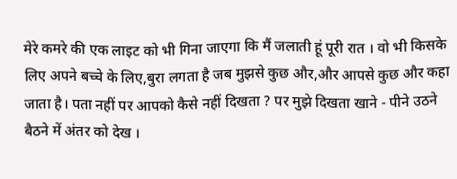मेरे कमरे की एक लाइट को भी गिना जाएगा कि मैं जलाती हूं पूरी रात । वो भी किसके लिए अपने बच्चे के लिए,बुरा लगता है जब मुझसे कुछ और,और आपसे कुछ और कहा जाता है। पता नहीं पर आपको कैसे नहीं दिखता ? पर मुझे दिखता खाने - पीने उठने बैठने में अंतर को देख ।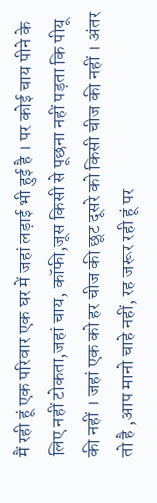मैं रही हूं एक परिवार एक घर में जहां लड़ाई भी हुई है । पर कोई चाय पीने के लिए नहीं टोकता,जहां चाय, कॉफी,जूस किसी से पूछना नहीं पड़ता कि पीयू की नहीं । जहां एक को हर चीज की छूट दूसरे को किसी चीज की नहीं । अंतर तो है ,आप मानो चाहे नहीं, रह जरूर रही हूं पर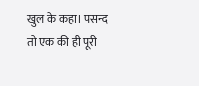खुल के कहा। पसन्द तो एक की ही पूरी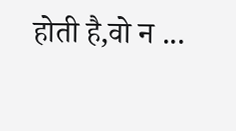होती है,वो न ...